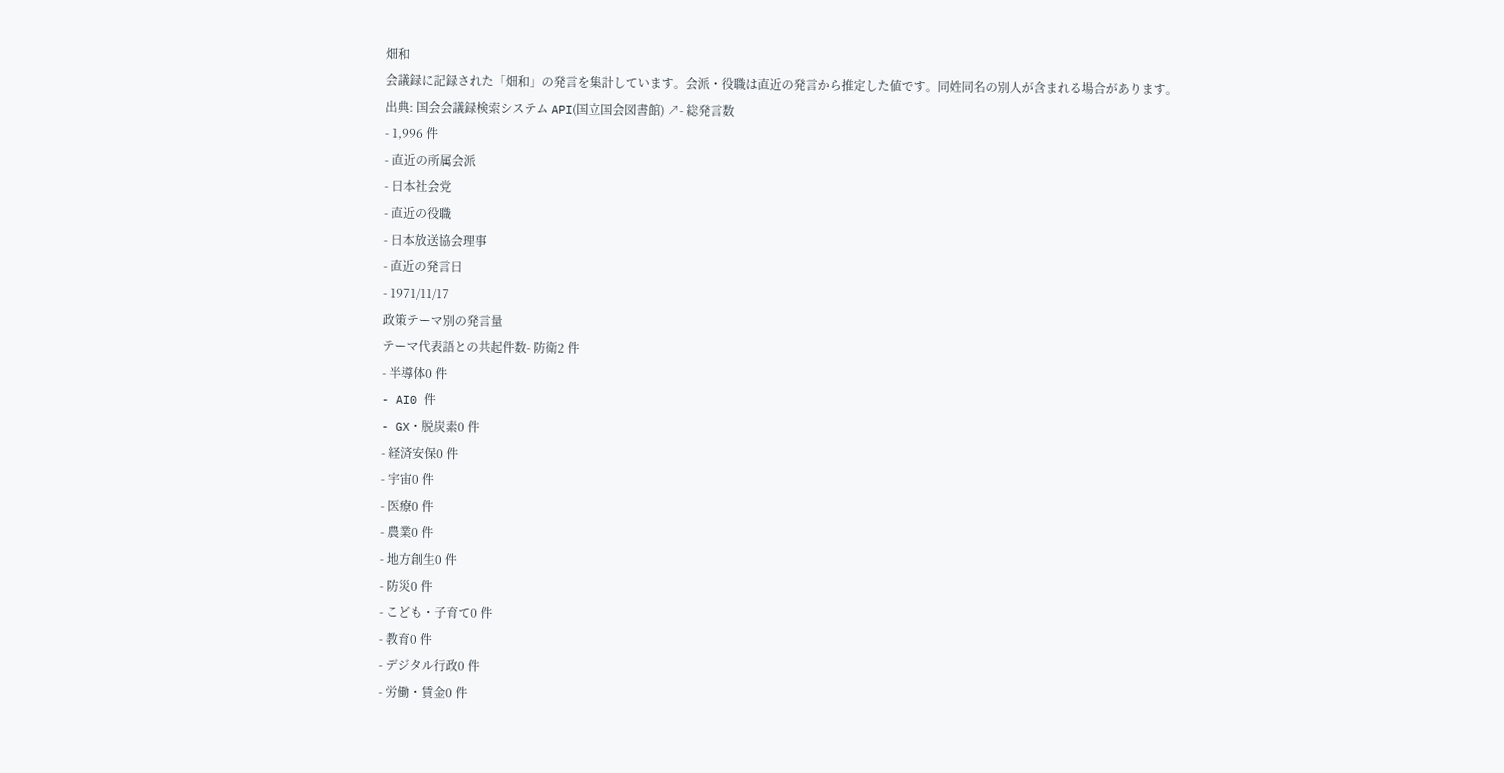畑和
会議録に記録された「畑和」の発言を集計しています。会派・役職は直近の発言から推定した値です。同姓同名の別人が含まれる場合があります。
出典: 国会会議録検索システム API(国立国会図書館) ↗- 総発言数
- 1,996 件
- 直近の所属会派
- 日本社会党
- 直近の役職
- 日本放送協会理事
- 直近の発言日
- 1971/11/17
政策テーマ別の発言量
テーマ代表語との共起件数- 防衛2 件
- 半導体0 件
- AI0 件
- GX・脱炭素0 件
- 経済安保0 件
- 宇宙0 件
- 医療0 件
- 農業0 件
- 地方創生0 件
- 防災0 件
- こども・子育て0 件
- 教育0 件
- デジタル行政0 件
- 労働・賃金0 件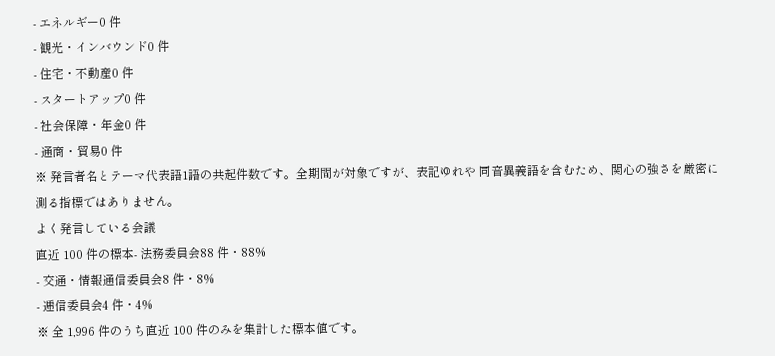- エネルギー0 件
- 観光・インバウンド0 件
- 住宅・不動産0 件
- スタートアップ0 件
- 社会保障・年金0 件
- 通商・貿易0 件
※ 発言者名とテーマ代表語1語の共起件数です。全期間が対象ですが、表記ゆれや 同音異義語を含むため、関心の強さを厳密に測る指標ではありません。
よく発言している会議
直近 100 件の標本- 法務委員会88 件・88%
- 交通・情報通信委員会8 件・8%
- 逓信委員会4 件・4%
※ 全 1,996 件のうち直近 100 件のみを集計した標本値です。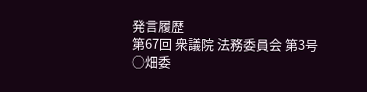発言履歴
第67回 衆議院 法務委員会 第3号
○畑委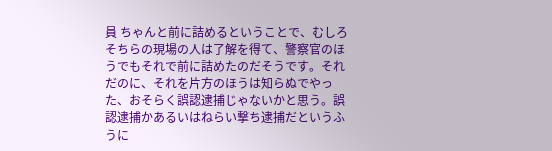員 ちゃんと前に詰めるということで、むしろそちらの現場の人は了解を得て、警察官のほうでもそれで前に詰めたのだそうです。それだのに、それを片方のほうは知らぬでやった、おそらく誤認逮捕じゃないかと思う。誤認逮捕かあるいはねらい撃ち逮捕だというふうに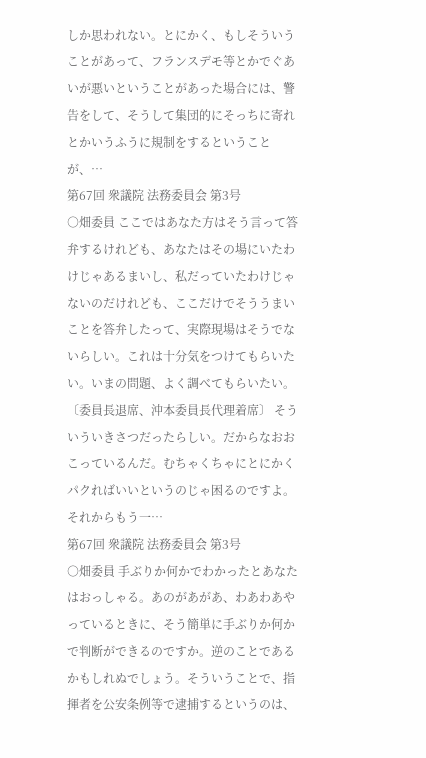しか思われない。とにかく、もしそういうことがあって、フランスデモ等とかでぐあいが悪いということがあった場合には、警告をして、そうして集団的にそっちに寄れとかいうふうに規制をするということが、…
第67回 衆議院 法務委員会 第3号
○畑委員 ここではあなた方はそう言って答弁するけれども、あなたはその場にいたわけじゃあるまいし、私だっていたわけじゃないのだけれども、ここだけでそううまいことを答弁したって、実際現場はそうでないらしい。これは十分気をつけてもらいたい。いまの問題、よく調べてもらいたい。 〔委員長退席、沖本委員長代理着席〕 そういういきさつだったらしい。だからなおおこっているんだ。むちゃくちゃにとにかくパクればいいというのじゃ困るのですよ。 それからもう一…
第67回 衆議院 法務委員会 第3号
○畑委員 手ぶりか何かでわかったとあなたはおっしゃる。あのがあがあ、わあわあやっているときに、そう簡単に手ぶりか何かで判断ができるのですか。逆のことであるかもしれぬでしょう。そういうことで、指揮者を公安条例等で逮捕するというのは、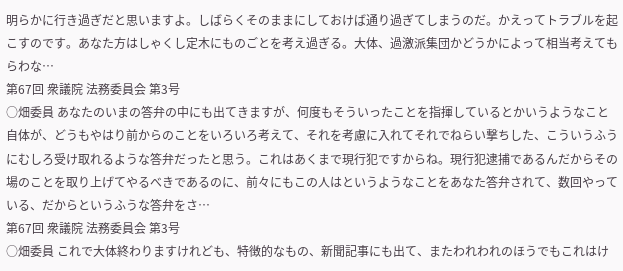明らかに行き過ぎだと思いますよ。しばらくそのままにしておけば通り過ぎてしまうのだ。かえってトラブルを起こすのです。あなた方はしゃくし定木にものごとを考え過ぎる。大体、過激派集団かどうかによって相当考えてもらわな…
第67回 衆議院 法務委員会 第3号
○畑委員 あなたのいまの答弁の中にも出てきますが、何度もそういったことを指揮しているとかいうようなこと自体が、どうもやはり前からのことをいろいろ考えて、それを考慮に入れてそれでねらい撃ちした、こういうふうにむしろ受け取れるような答弁だったと思う。これはあくまで現行犯ですからね。現行犯逮捕であるんだからその場のことを取り上げてやるべきであるのに、前々にもこの人はというようなことをあなた答弁されて、数回やっている、だからというふうな答弁をさ…
第67回 衆議院 法務委員会 第3号
○畑委員 これで大体終わりますけれども、特徴的なもの、新聞記事にも出て、またわれわれのほうでもこれはけ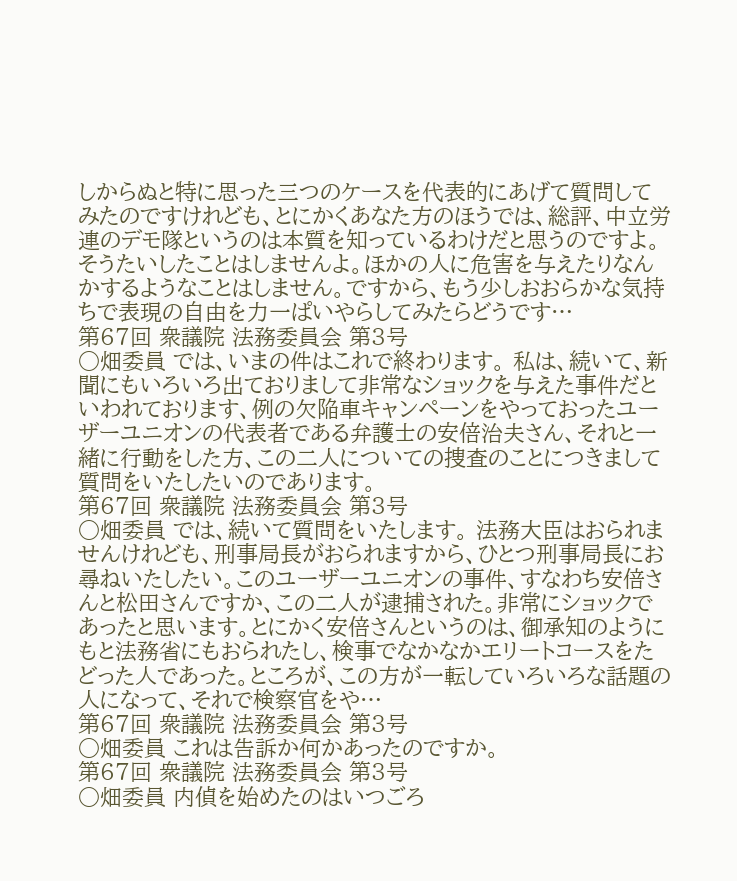しからぬと特に思った三つのケースを代表的にあげて質問してみたのですけれども、とにかくあなた方のほうでは、総評、中立労連のデモ隊というのは本質を知っているわけだと思うのですよ。そうたいしたことはしませんよ。ほかの人に危害を与えたりなんかするようなことはしません。ですから、もう少しおおらかな気持ちで表現の自由を力一ぱいやらしてみたらどうです…
第67回 衆議院 法務委員会 第3号
○畑委員 では、いまの件はこれで終わります。 私は、続いて、新聞にもいろいろ出ておりまして非常なショックを与えた事件だといわれております、例の欠陥車キャンペーンをやっておったユーザーユニオンの代表者である弁護士の安倍治夫さん、それと一緒に行動をした方、この二人についての捜査のことにつきまして質問をいたしたいのであります。
第67回 衆議院 法務委員会 第3号
○畑委員 では、続いて質問をいたします。 法務大臣はおられませんけれども、刑事局長がおられますから、ひとつ刑事局長にお尋ねいたしたい。このユーザーユニオンの事件、すなわち安倍さんと松田さんですか、この二人が逮捕された。非常にショックであったと思います。とにかく安倍さんというのは、御承知のようにもと法務省にもおられたし、検事でなかなかエリートコースをたどった人であった。ところが、この方が一転していろいろな話題の人になって、それで検察官をや…
第67回 衆議院 法務委員会 第3号
○畑委員 これは告訴か何かあったのですか。
第67回 衆議院 法務委員会 第3号
○畑委員 内偵を始めたのはいつごろ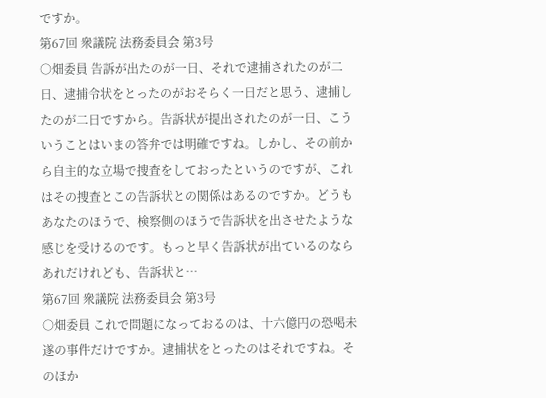ですか。
第67回 衆議院 法務委員会 第3号
○畑委員 告訴が出たのが一日、それで逮捕されたのが二日、逮捕令状をとったのがおそらく一日だと思う、逮捕したのが二日ですから。告訴状が提出されたのが一日、こういうことはいまの答弁では明確ですね。しかし、その前から自主的な立場で捜査をしておったというのですが、これはその捜査とこの告訴状との関係はあるのですか。どうもあなたのほうで、検察側のほうで告訴状を出させたような感じを受けるのです。もっと早く告訴状が出ているのならあれだけれども、告訴状と…
第67回 衆議院 法務委員会 第3号
○畑委員 これで問題になっておるのは、十六億円の恐喝未遂の事件だけですか。逮捕状をとったのはそれですね。そのほか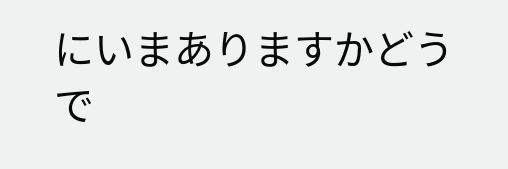にいまありますかどうで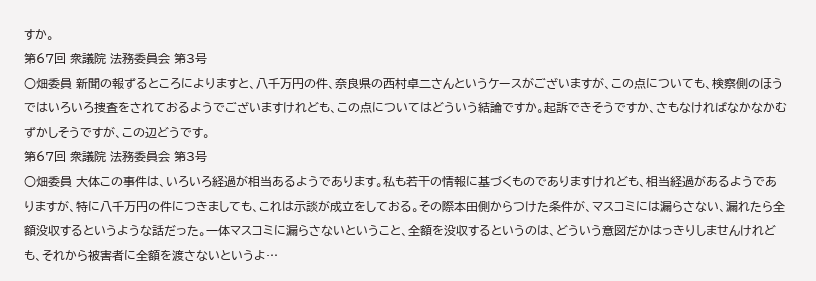すか。
第67回 衆議院 法務委員会 第3号
○畑委員 新聞の報ずるところによりますと、八千万円の件、奈良県の西村卓二さんというケースがございますが、この点についても、検察側のほうではいろいろ捜査をされておるようでございますけれども、この点についてはどういう結論ですか。起訴できそうですか、さもなければなかなかむずかしそうですが、この辺どうです。
第67回 衆議院 法務委員会 第3号
○畑委員 大体この事件は、いろいろ経過が相当あるようであります。私も若干の情報に基づくものでありますけれども、相当経過があるようでありますが、特に八千万円の件につきましても、これは示談が成立をしておる。その際本田側からつけた条件が、マスコミには漏らさない、漏れたら全額没収するというような話だった。一体マスコミに漏らさないということ、全額を没収するというのは、どういう意図だかはっきりしませんけれども、それから被害者に全額を渡さないというよ…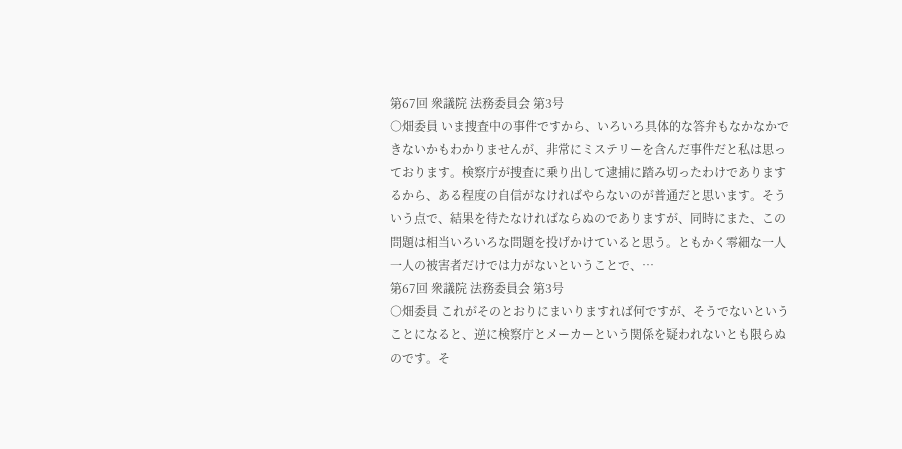第67回 衆議院 法務委員会 第3号
○畑委員 いま捜査中の事件ですから、いろいろ具体的な答弁もなかなかできないかもわかりませんが、非常にミステリーを含んだ事件だと私は思っております。検察庁が捜査に乗り出して逮捕に踏み切ったわけでありまするから、ある程度の自信がなければやらないのが普通だと思います。そういう点で、結果を待たなければならぬのでありますが、同時にまた、この問題は相当いろいろな問題を投げかけていると思う。ともかく零細な一人一人の被害者だけでは力がないということで、…
第67回 衆議院 法務委員会 第3号
○畑委員 これがそのとおりにまいりますれば何ですが、そうでないということになると、逆に検察庁とメーカーという関係を疑われないとも限らぬのです。そ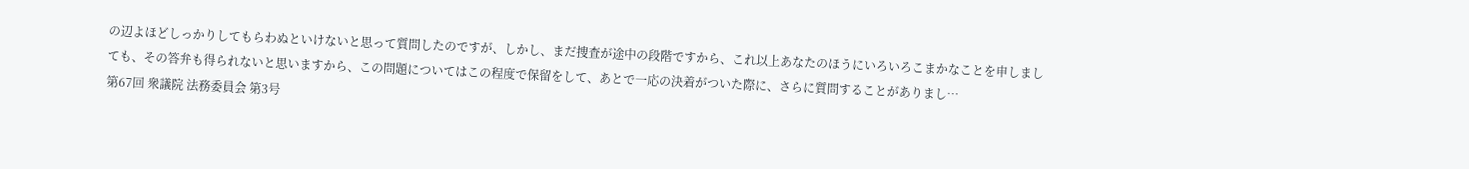の辺よほどしっかりしてもらわぬといけないと思って質問したのですが、しかし、まだ捜査が途中の段階ですから、これ以上あなたのほうにいろいろこまかなことを申しましても、その答弁も得られないと思いますから、この問題についてはこの程度で保留をして、あとで一応の決着がついた際に、さらに質問することがありまし…
第67回 衆議院 法務委員会 第3号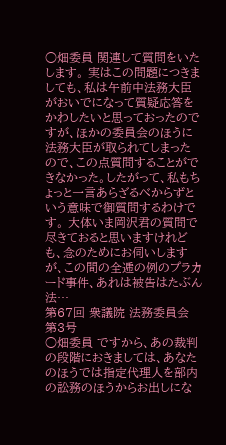○畑委員 関連して質問をいたします。 実はこの問題につきましても、私は午前中法務大臣がおいでになって質疑応答をかわしたいと思っておったのですが、ほかの委員会のほうに法務大臣が取られてしまったので、この点質問することができなかった。したがって、私もちょっと一言あらざるべからずという意味で御質問するわけです。 大体いま岡沢君の質問で尽きておると思いますけれども、念のためにお伺いしますが、この間の全逓の例のプラカード事件、あれは被告はたぶん法…
第67回 衆議院 法務委員会 第3号
○畑委員 ですから、あの裁判の段階におきましては、あなたのほうでは指定代理人を部内の訟務のほうからお出しにな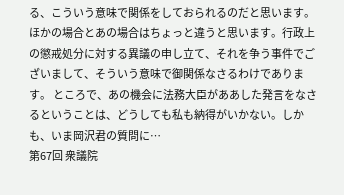る、こういう意味で関係をしておられるのだと思います。ほかの場合とあの場合はちょっと違うと思います。行政上の懲戒処分に対する異議の申し立て、それを争う事件でございまして、そういう意味で御関係なさるわけであります。 ところで、あの機会に法務大臣がああした発言をなさるということは、どうしても私も納得がいかない。しかも、いま岡沢君の質問に…
第67回 衆議院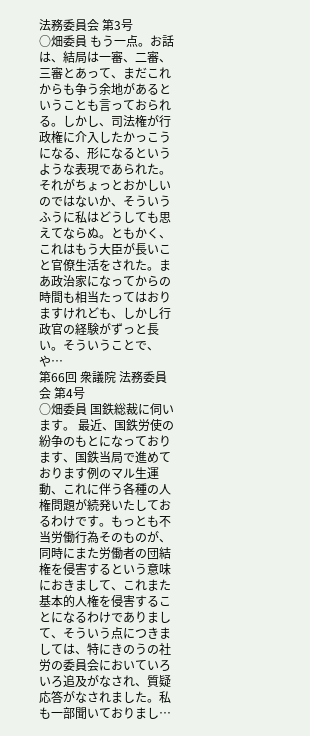法務委員会 第3号
○畑委員 もう一点。お話は、結局は一審、二審、三審とあって、まだこれからも争う余地があるということも言っておられる。しかし、司法権が行政権に介入したかっこうになる、形になるというような表現であられた。それがちょっとおかしいのではないか、そういうふうに私はどうしても思えてならぬ。ともかく、これはもう大臣が長いこと官僚生活をされた。まあ政治家になってからの時間も相当たってはおりますけれども、しかし行政官の経験がずっと長い。そういうことで、や…
第66回 衆議院 法務委員会 第4号
○畑委員 国鉄総裁に伺います。 最近、国鉄労使の紛争のもとになっております、国鉄当局で進めております例のマル生運動、これに伴う各種の人権問題が続発いたしておるわけです。もっとも不当労働行為そのものが、同時にまた労働者の団結権を侵害するという意味におきまして、これまた基本的人権を侵害することになるわけでありまして、そういう点につきましては、特にきのうの社労の委員会においていろいろ追及がなされ、質疑応答がなされました。私も一部聞いておりまし…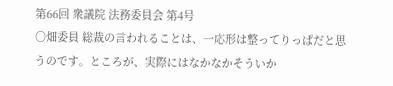第66回 衆議院 法務委員会 第4号
○畑委員 総裁の言われることは、一応形は整ってりっぱだと思うのです。ところが、実際にはなかなかそういか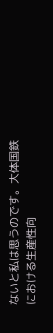ないと私は思うのです。大体国鉄における生産性向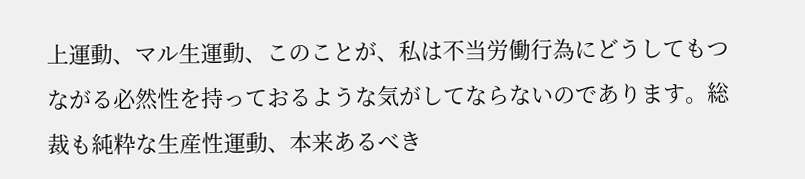上運動、マル生運動、このことが、私は不当労働行為にどうしてもつながる必然性を持っておるような気がしてならないのであります。総裁も純粋な生産性運動、本来あるべき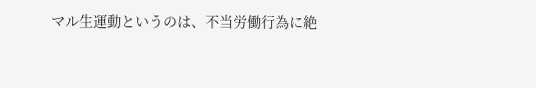マル生運動というのは、不当労働行為に絶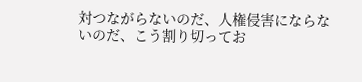対つながらないのだ、人権侵害にならないのだ、こう割り切ってお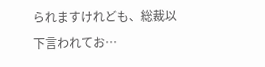られますけれども、総裁以下言われてお…